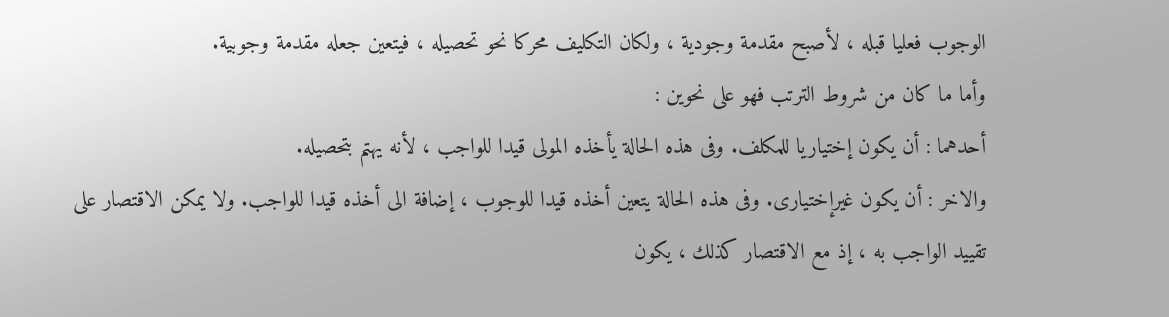الوجوب فعليا قبله ، لأصبح مقدمة وجودية ، ولكان التكليف محركا نحو تحصيله ، فيتعين جعله مقدمة وجوبية.
وأما ما كان من شروط الترتب فهو على نحوين :
أحدهما : أن يكون إختياريا للمكلف. وفى هذه الحالة يأخذه المولى قيدا للواجب ، لأنه يهتم بتحصيله.
والاخر : أن يكون غيرإختيارى. وفى هذه الحالة يتعين أخذه قيدا للوجوب ، إضافة الى أخذه قيدا للواجب. ولا يمكن الاقتصار على تقييد الواجب به ، إذ مع الاقتصار كذلك ، يكون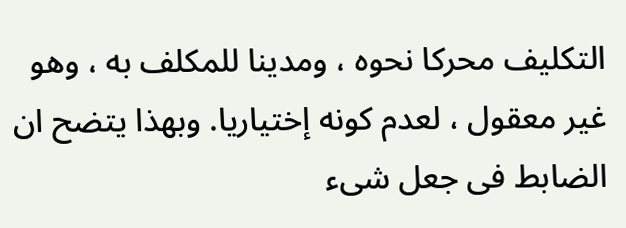التكليف محركا نحوه ، ومدينا للمكلف به ، وهو غير معقول ، لعدم كونه إختياريا. وبهذا يتضح ان الضابط فى جعل شىء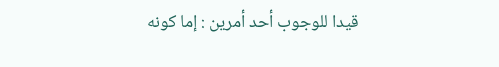قيدا للوجوب أحد أمرين : إما كونه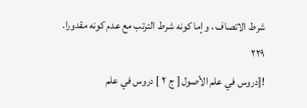شرط الاتصاف ، وإما كونه شرط الترتب مع عدم كونه مقدورا.
٢٢٩
![دروس في علم الأصول [ ج ٢ ] دروس في علم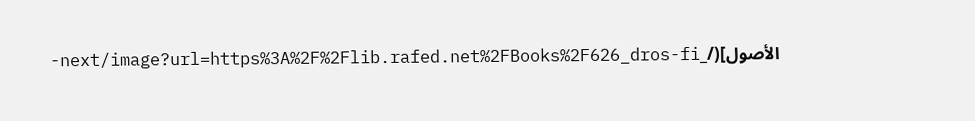الأصول](/_next/image?url=https%3A%2F%2Flib.rafed.net%2FBooks%2F626_dros-fi-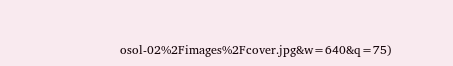osol-02%2Fimages%2Fcover.jpg&w=640&q=75)